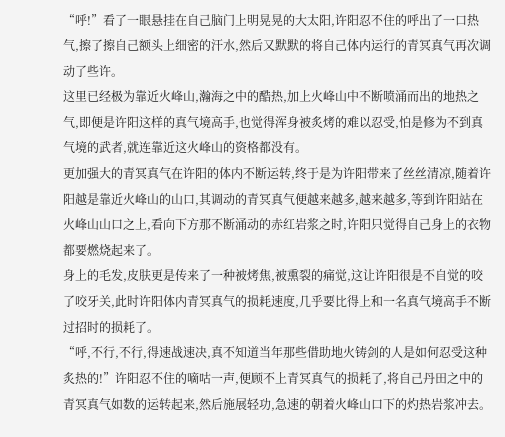“呼!”看了一眼悬挂在自己脑门上明晃晃的大太阳,许阳忍不住的呼出了一口热气,擦了擦自己额头上细密的汗水,然后又默默的将自己体内运行的青冥真气再次调动了些许。
这里已经极为靠近火峰山,瀚海之中的酷热,加上火峰山中不断喷涌而出的地热之气,即便是许阳这样的真气境高手,也觉得浑身被炙烤的难以忍受,怕是修为不到真气境的武者,就连靠近这火峰山的资格都没有。
更加强大的青冥真气在许阳的体内不断运转,终于是为许阳带来了丝丝清凉,随着许阳越是靠近火峰山的山口,其调动的青冥真气便越来越多,越来越多,等到许阳站在火峰山山口之上,看向下方那不断涌动的赤红岩浆之时,许阳只觉得自己身上的衣物都要燃烧起来了。
身上的毛发,皮肤更是传来了一种被烤焦,被熏裂的痛觉,这让许阳很是不自觉的咬了咬牙关,此时许阳体内青冥真气的损耗速度,几乎要比得上和一名真气境高手不断过招时的损耗了。
“呼,不行,不行,得速战速决,真不知道当年那些借助地火铸剑的人是如何忍受这种炙热的!”许阳忍不住的嘀咕一声,便顾不上青冥真气的损耗了,将自己丹田之中的青冥真气如数的运转起来,然后施展轻功,急速的朝着火峰山口下的灼热岩浆冲去。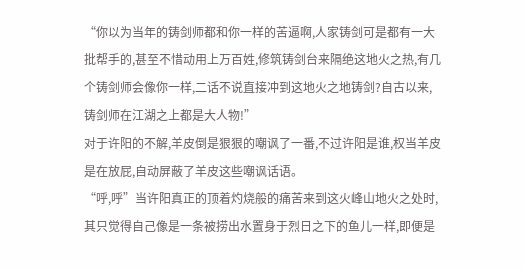“你以为当年的铸剑师都和你一样的苦逼啊,人家铸剑可是都有一大批帮手的,甚至不惜动用上万百姓,修筑铸剑台来隔绝这地火之热,有几个铸剑师会像你一样,二话不说直接冲到这地火之地铸剑?自古以来,铸剑师在江湖之上都是大人物!”
对于许阳的不解,羊皮倒是狠狠的嘲讽了一番,不过许阳是谁,权当羊皮是在放屁,自动屏蔽了羊皮这些嘲讽话语。
“呼,呼”当许阳真正的顶着灼烧般的痛苦来到这火峰山地火之处时,其只觉得自己像是一条被捞出水置身于烈日之下的鱼儿一样,即便是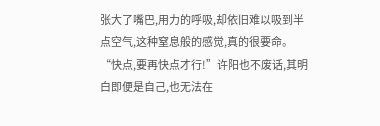张大了嘴巴,用力的呼吸,却依旧难以吸到半点空气,这种窒息般的感觉,真的很要命。
“快点,要再快点才行!”许阳也不废话,其明白即便是自己,也无法在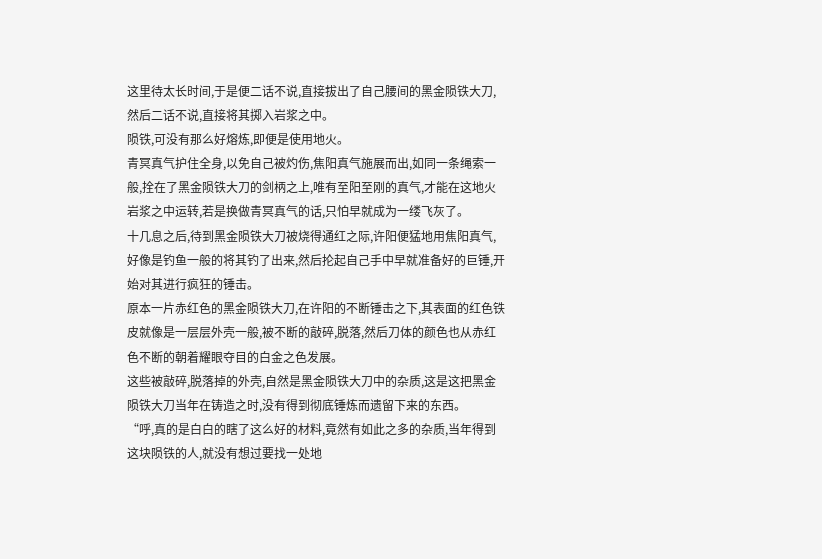这里待太长时间,于是便二话不说,直接拔出了自己腰间的黑金陨铁大刀,然后二话不说,直接将其掷入岩浆之中。
陨铁,可没有那么好熔炼,即便是使用地火。
青冥真气护住全身,以免自己被灼伤,焦阳真气施展而出,如同一条绳索一般,拴在了黑金陨铁大刀的剑柄之上,唯有至阳至刚的真气,才能在这地火岩浆之中运转,若是换做青冥真气的话,只怕早就成为一缕飞灰了。
十几息之后,待到黑金陨铁大刀被烧得通红之际,许阳便猛地用焦阳真气,好像是钓鱼一般的将其钓了出来,然后抡起自己手中早就准备好的巨锤,开始对其进行疯狂的锤击。
原本一片赤红色的黑金陨铁大刀,在许阳的不断锤击之下,其表面的红色铁皮就像是一层层外壳一般,被不断的敲碎,脱落,然后刀体的颜色也从赤红色不断的朝着耀眼夺目的白金之色发展。
这些被敲碎,脱落掉的外壳,自然是黑金陨铁大刀中的杂质,这是这把黑金陨铁大刀当年在铸造之时,没有得到彻底锤炼而遗留下来的东西。
“呼,真的是白白的瞎了这么好的材料,竟然有如此之多的杂质,当年得到这块陨铁的人,就没有想过要找一处地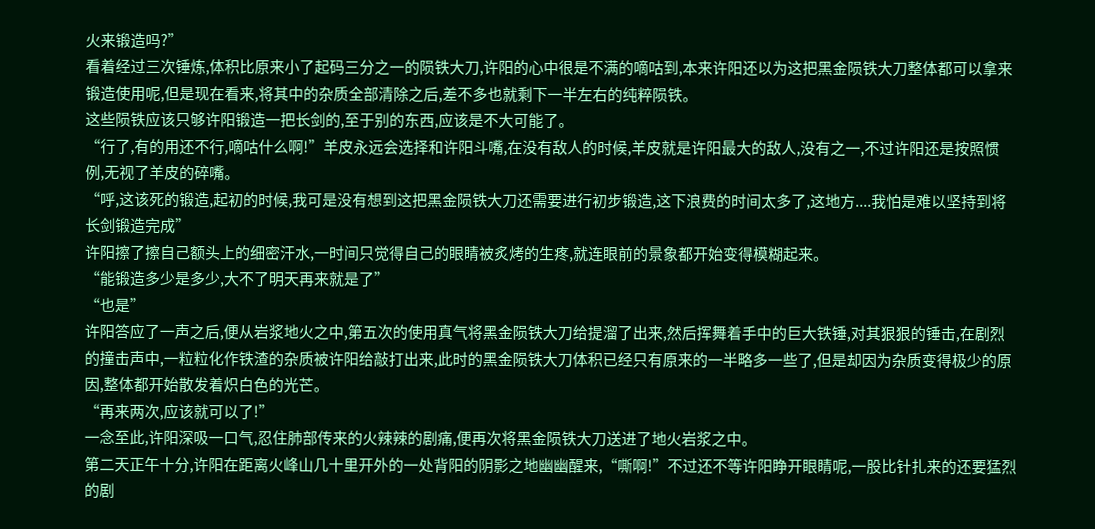火来锻造吗?”
看着经过三次锤炼,体积比原来小了起码三分之一的陨铁大刀,许阳的心中很是不满的嘀咕到,本来许阳还以为这把黑金陨铁大刀整体都可以拿来锻造使用呢,但是现在看来,将其中的杂质全部清除之后,差不多也就剩下一半左右的纯粹陨铁。
这些陨铁应该只够许阳锻造一把长剑的,至于别的东西,应该是不大可能了。
“行了,有的用还不行,嘀咕什么啊!”羊皮永远会选择和许阳斗嘴,在没有敌人的时候,羊皮就是许阳最大的敌人,没有之一,不过许阳还是按照惯例,无视了羊皮的碎嘴。
“呼,这该死的锻造,起初的时候,我可是没有想到这把黑金陨铁大刀还需要进行初步锻造,这下浪费的时间太多了,这地方....我怕是难以坚持到将长剑锻造完成”
许阳擦了擦自己额头上的细密汗水,一时间只觉得自己的眼睛被炙烤的生疼,就连眼前的景象都开始变得模糊起来。
“能锻造多少是多少,大不了明天再来就是了”
“也是”
许阳答应了一声之后,便从岩浆地火之中,第五次的使用真气将黑金陨铁大刀给提溜了出来,然后挥舞着手中的巨大铁锤,对其狠狠的锤击,在剧烈的撞击声中,一粒粒化作铁渣的杂质被许阳给敲打出来,此时的黑金陨铁大刀体积已经只有原来的一半略多一些了,但是却因为杂质变得极少的原因,整体都开始散发着炽白色的光芒。
“再来两次,应该就可以了!”
一念至此,许阳深吸一口气,忍住肺部传来的火辣辣的剧痛,便再次将黑金陨铁大刀送进了地火岩浆之中。
第二天正午十分,许阳在距离火峰山几十里开外的一处背阳的阴影之地幽幽醒来,“嘶啊!”不过还不等许阳睁开眼睛呢,一股比针扎来的还要猛烈的剧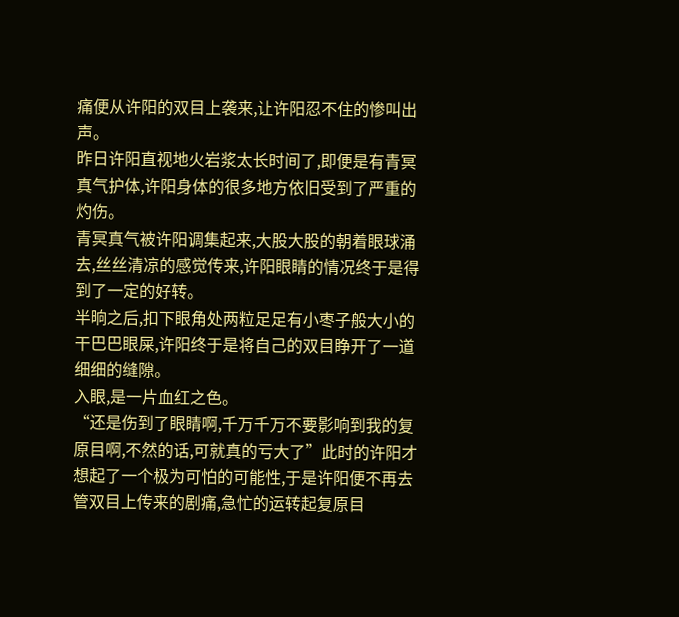痛便从许阳的双目上袭来,让许阳忍不住的惨叫出声。
昨日许阳直视地火岩浆太长时间了,即便是有青冥真气护体,许阳身体的很多地方依旧受到了严重的灼伤。
青冥真气被许阳调集起来,大股大股的朝着眼球涌去,丝丝清凉的感觉传来,许阳眼睛的情况终于是得到了一定的好转。
半晌之后,扣下眼角处两粒足足有小枣子般大小的干巴巴眼屎,许阳终于是将自己的双目睁开了一道细细的缝隙。
入眼,是一片血红之色。
“还是伤到了眼睛啊,千万千万不要影响到我的复原目啊,不然的话,可就真的亏大了”此时的许阳才想起了一个极为可怕的可能性,于是许阳便不再去管双目上传来的剧痛,急忙的运转起复原目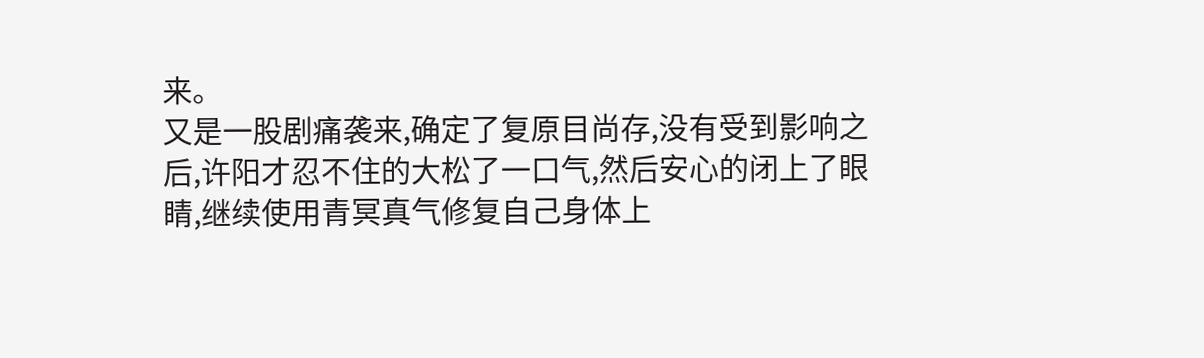来。
又是一股剧痛袭来,确定了复原目尚存,没有受到影响之后,许阳才忍不住的大松了一口气,然后安心的闭上了眼睛,继续使用青冥真气修复自己身体上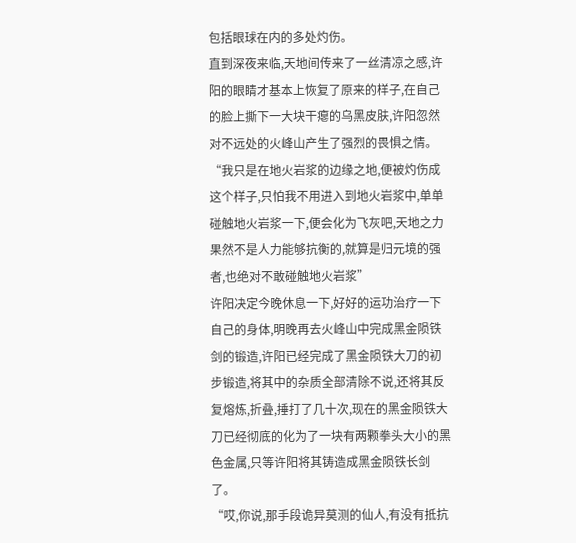包括眼球在内的多处灼伤。
直到深夜来临,天地间传来了一丝清凉之感,许阳的眼睛才基本上恢复了原来的样子,在自己的脸上撕下一大块干瘪的乌黑皮肤,许阳忽然对不远处的火峰山产生了强烈的畏惧之情。
“我只是在地火岩浆的边缘之地,便被灼伤成这个样子,只怕我不用进入到地火岩浆中,单单碰触地火岩浆一下,便会化为飞灰吧,天地之力果然不是人力能够抗衡的,就算是归元境的强者,也绝对不敢碰触地火岩浆”
许阳决定今晚休息一下,好好的运功治疗一下自己的身体,明晚再去火峰山中完成黑金陨铁剑的锻造,许阳已经完成了黑金陨铁大刀的初步锻造,将其中的杂质全部清除不说,还将其反复熔炼,折叠,捶打了几十次,现在的黑金陨铁大刀已经彻底的化为了一块有两颗拳头大小的黑色金属,只等许阳将其铸造成黑金陨铁长剑了。
“哎,你说,那手段诡异莫测的仙人,有没有抵抗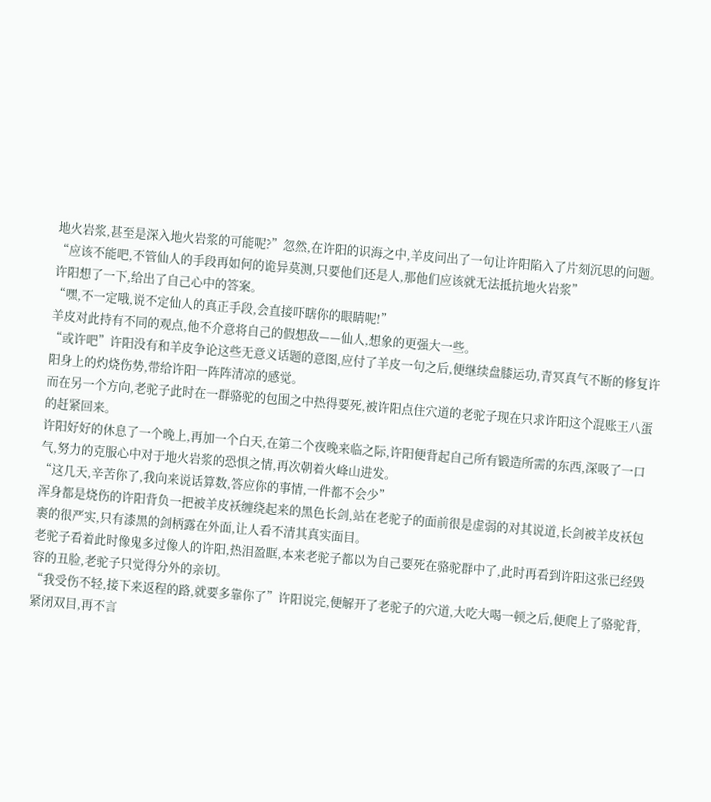地火岩浆,甚至是深入地火岩浆的可能呢?”忽然,在许阳的识海之中,羊皮问出了一句让许阳陷入了片刻沉思的问题。
“应该不能吧,不管仙人的手段再如何的诡异莫测,只要他们还是人,那他们应该就无法抵抗地火岩浆”
许阳想了一下,给出了自己心中的答案。
“嘿,不一定哦,说不定仙人的真正手段,会直接吓瞎你的眼睛呢!”
羊皮对此持有不同的观点,他不介意将自己的假想敌——仙人,想象的更强大一些。
“或许吧”许阳没有和羊皮争论这些无意义话题的意图,应付了羊皮一句之后,便继续盘膝运功,青冥真气不断的修复许阳身上的灼烧伤势,带给许阳一阵阵清凉的感觉。
而在另一个方向,老驼子此时在一群骆驼的包围之中热得要死,被许阳点住穴道的老驼子现在只求许阳这个混账王八蛋的赶紧回来。
许阳好好的休息了一个晚上,再加一个白天,在第二个夜晚来临之际,许阳便背起自己所有锻造所需的东西,深吸了一口气,努力的克服心中对于地火岩浆的恐惧之情,再次朝着火峰山进发。
“这几天,辛苦你了,我向来说话算数,答应你的事情,一件都不会少”
浑身都是烧伤的许阳背负一把被羊皮袄缠绕起来的黑色长剑,站在老驼子的面前很是虚弱的对其说道,长剑被羊皮袄包裹的很严实,只有漆黑的剑柄露在外面,让人看不清其真实面目。
老驼子看着此时像鬼多过像人的许阳,热泪盈眶,本来老驼子都以为自己要死在骆驼群中了,此时再看到许阳这张已经毁容的丑脸,老驼子只觉得分外的亲切。
“我受伤不轻,接下来返程的路,就要多靠你了”许阳说完,便解开了老驼子的穴道,大吃大喝一顿之后,便爬上了骆驼背,紧闭双目,再不言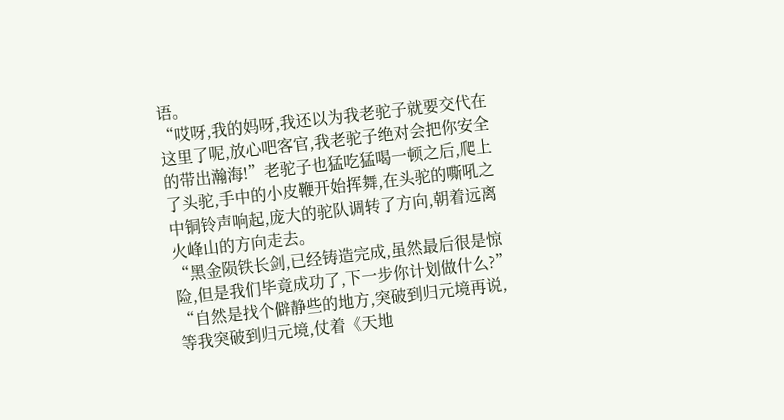语。
“哎呀,我的妈呀,我还以为我老驼子就要交代在这里了呢,放心吧客官,我老驼子绝对会把你安全的带出瀚海!”老驼子也猛吃猛喝一顿之后,爬上了头驼,手中的小皮鞭开始挥舞,在头驼的嘶吼之中铜铃声响起,庞大的驼队调转了方向,朝着远离火峰山的方向走去。
“黑金陨铁长剑,已经铸造完成,虽然最后很是惊险,但是我们毕竟成功了,下一步你计划做什么?”
“自然是找个僻静些的地方,突破到归元境再说,等我突破到归元境,仗着《天地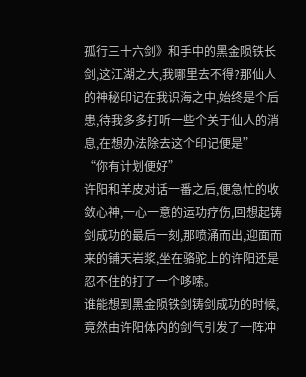孤行三十六剑》和手中的黑金陨铁长剑,这江湖之大,我哪里去不得?那仙人的神秘印记在我识海之中,始终是个后患,待我多多打听一些个关于仙人的消息,在想办法除去这个印记便是”
“你有计划便好”
许阳和羊皮对话一番之后,便急忙的收敛心神,一心一意的运功疗伤,回想起铸剑成功的最后一刻,那喷涌而出,迎面而来的铺天岩浆,坐在骆驼上的许阳还是忍不住的打了一个哆嗦。
谁能想到黑金陨铁剑铸剑成功的时候,竟然由许阳体内的剑气引发了一阵冲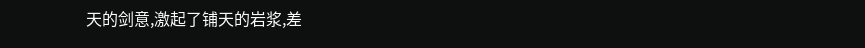天的剑意,激起了铺天的岩浆,差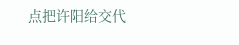点把许阳给交代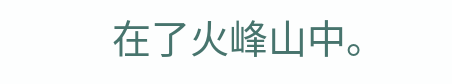在了火峰山中。